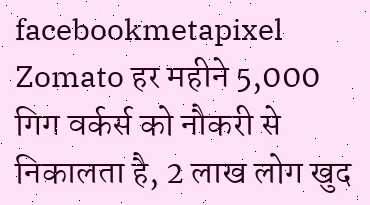facebookmetapixel
Zomato हर महीने 5,000 गिग वर्कर्स को नौकरी से निकालता है, 2 लाख लोग खुद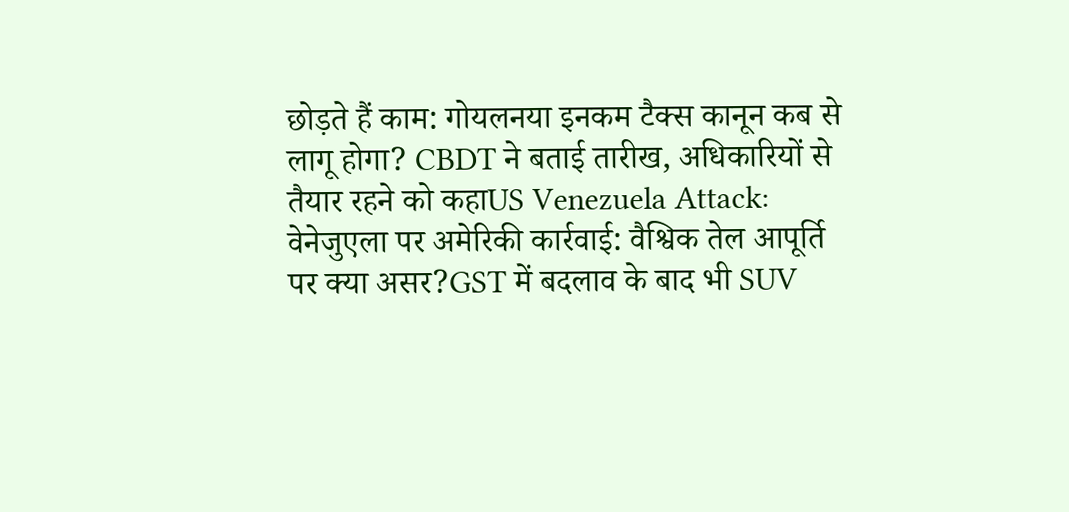छोड़ते हैं काम: गोयलनया इनकम टैक्स कानून कब से लागू होगा? CBDT ने बताई तारीख, अधिकारियों से तैयार रहने को कहाUS Venezuela Attack: वेनेजुएला पर अमेरिकी कार्रवाई: वैश्विक तेल आपूर्ति पर क्या असर?GST में बदलाव के बाद भी SUV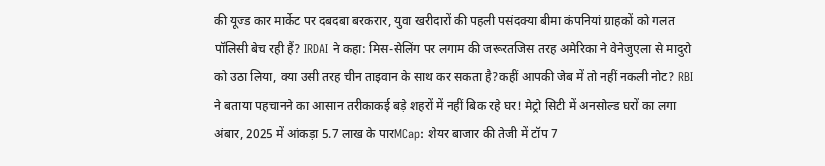की यूज्ड कार मार्केट पर दबदबा बरकरार, युवा खरीदारों की पहली पसंदक्या बीमा कंपनियां ग्राहकों को गलत पॉलिसी बेच रही हैं? IRDAI ने कहा: मिस-सेलिंग पर लगाम की जरूरतजिस तरह अमेरिका ने वेनेजुएला से मादुरो को उठा लिया, क्या उसी तरह चीन ताइवान के साथ कर सकता है?कहीं आपकी जेब में तो नहीं नकली नोट? RBI ने बताया पहचानने का आसान तरीकाकई बड़े शहरों में नहीं बिक रहे घर! मेट्रो सिटी में अनसोल्ड घरों का लगा अंबार, 2025 में आंकड़ा 5.7 लाख के पारMCap: शेयर बाजार की तेजी में टॉप 7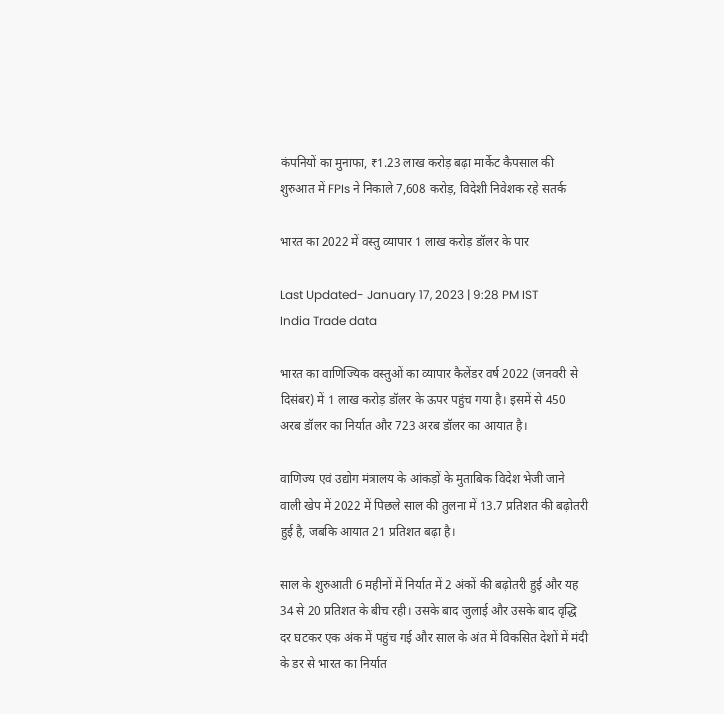कंपनियों का मुनाफा, ₹1.23 लाख करोड़ बढ़ा मार्केट कैपसाल की शुरुआत में FPIs ने निकाले 7,608 करोड़, विदेशी निवेशक रहे सतर्क

भारत का 2022 में वस्तु व्यापार 1 लाख करोड़ डॉलर के पार

Last Updated- January 17, 2023 | 9:28 PM IST
India Trade data

भारत का वाणिज्यिक वस्तुओं का व्यापार कैलेंडर वर्ष 2022 (जनवरी से दिसंबर) में 1 लाख करोड़ डॉलर के ऊपर पहुंच गया है। इसमें से 450 अरब डॉलर का निर्यात और 723 अरब डॉलर का आयात है।

वाणिज्य एवं उद्योग मंत्रालय के आंकड़ों के मुताबिक विदेश भेजी जाने वाली खेप में 2022 में पिछले साल की तुलना में 13.7 प्रतिशत की बढ़ोतरी हुई है, जबकि आयात 21 प्रतिशत बढ़ा है।

साल के शुरुआती 6 महीनों में निर्यात में 2 अंकों की बढ़ोतरी हुई और यह 34 से 20 प्रतिशत के बीच रही। उसके बाद जुलाई और उसके बाद वृद्धि दर घटकर एक अंक में पहुंच गई और साल के अंत में विकसित देशों में मंदी के डर से भारत का निर्यात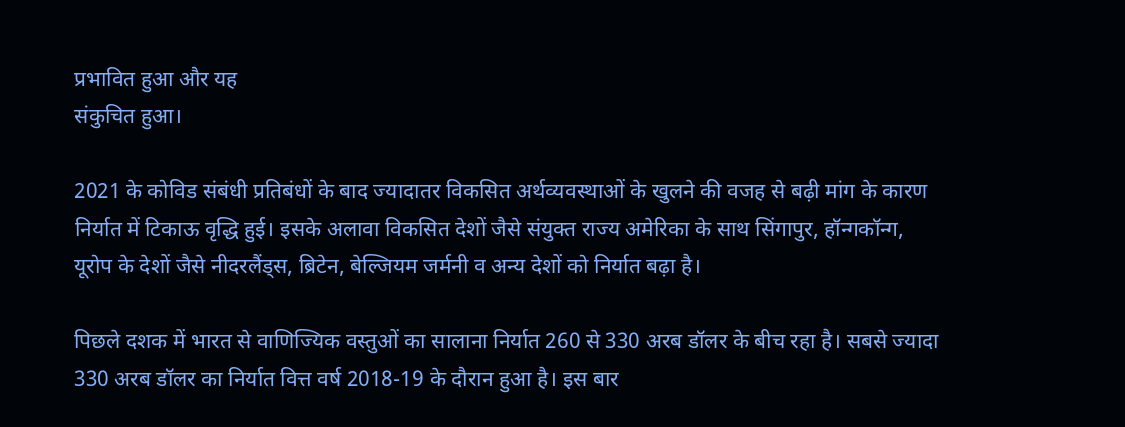प्रभावित हुआ और यह
संकुचित हुआ।

2021 के कोविड संबंधी प्रतिबंधों के बाद ज्यादातर विकसित अर्थव्यवस्थाओं के खुलने की वजह से बढ़ी मांग के कारण निर्यात में टिकाऊ वृद्धि हुई। इसके अलावा विकसित देशों जैसे संयुक्त राज्य अमेरिका के साथ सिंगापुर, हॉन्गकॉन्ग, यूरोप के देशों जैसे नीदरलैंड्स, ब्रिटेन, बेल्जियम जर्मनी व अन्य देशों को निर्यात बढ़ा है।

पिछले दशक में भारत से वाणिज्यिक वस्तुओं का सालाना निर्यात 260 से 330 अरब डॉलर के बीच रहा है। सबसे ज्यादा 330 अरब डॉलर का निर्यात वित्त वर्ष 2018-19 के दौरान हुआ है। इस बार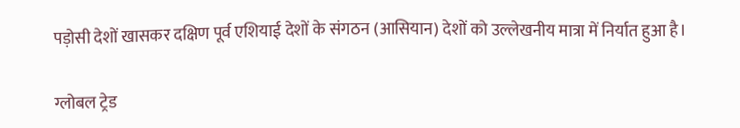पड़ोसी देशों खासकर दक्षिण पूर्व एशियाई देशों के संगठन (आसियान) देशों को उल्लेखनीय मात्रा में निर्यात हुआ है।

ग्लोबल ट्रेड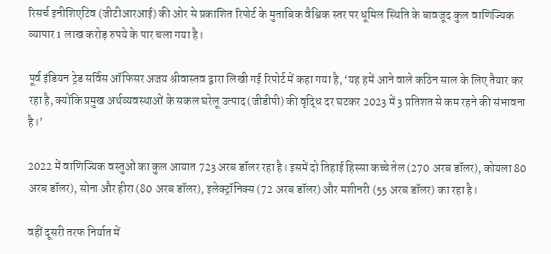रिसर्च इनीशिएटिव (जीटीआरआई) की ओर से प्रकाशित रिपोर्ट के मुताबिक वैश्विक स्तर पर धूमिल स्थिति के बावजूद कुल वाणिज्यिक व्यापार 1 लाख करोड़ रुपये के पार चला गया है।

पूर्व इंडियन ट्रेड सर्विस ऑफिसर अजय श्रीवास्तव द्वारा लिखी गई रिपोर्ट में कहा गया है, ‘यह हमें आने वाले कठिन साल के लिए तैयार कर रहा है, क्योंकि प्रमुख अर्थव्यवस्थाओं के सकल घरेलू उत्पाद (जीडीपी) की वृद्धि दर घटकर 2023 में 3 प्रतिशत से कम रहने की संभावना है।’

2022 में वाणिज्यिक वस्तुओं का कुल आयात 723 अरब डॉलर रहा है। इसमें दो तिहाई हिस्सा कच्चे तेल (270 अरब डॉलर), कोयला 80 अरब डॉलर), सोना और हीरा (80 अरब डॉलर), इलेक्ट्रॉनिक्स (72 अरब डॉलर) और मशीनरी (55 अरब डॉलर) का रहा है।

वहीं दूसरी तरफ निर्यात में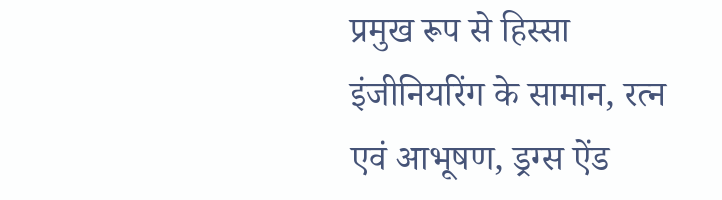प्रमुख रूप से हिस्सा इंजीनियरिंग के सामान, रत्न एवं आभूषण, ड्रग्स ऐंड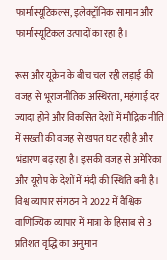फार्मास्यूटिकल्स, इलेक्ट्रॉनिक सामान और फार्मास्यूटिकल उत्पादों का रहा है।

रूस और यूक्रेन के बीच चल रही लड़ाई की वजह से भूराजनीतिक अस्थिरता, महंगाई दर ज्यादा होने और विकसित देशों में मौद्रिक नीति में सख्ती की वजह से खपत घट रही है और भंडारण बढ़ रहा है। इसकी वजह से अमेरिका और यूरोप के देशों में मंदी की स्थिति बनी है। विश्व व्यापार संगठन ने 2022 में वैश्विक वाणिज्यिक व्यापार में मात्रा के हिसाब से 3 प्रतिशत वृद्धि का अनुमान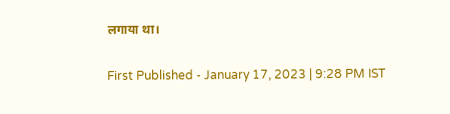लगाया था।

First Published - January 17, 2023 | 9:28 PM IST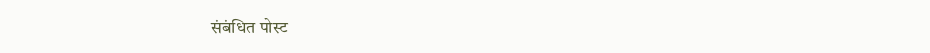संबंधित पोस्ट